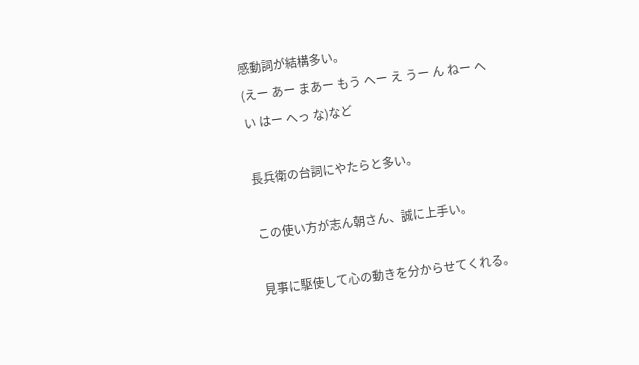感動詞が結構多い。
(えー あー まあー もう へー え うー ん ねー へい はー へっ な)など

長兵衛の台詞にやたらと多い。

この使い方が志ん朝さん、誠に上手い。

見事に駆使して心の動きを分からせてくれる。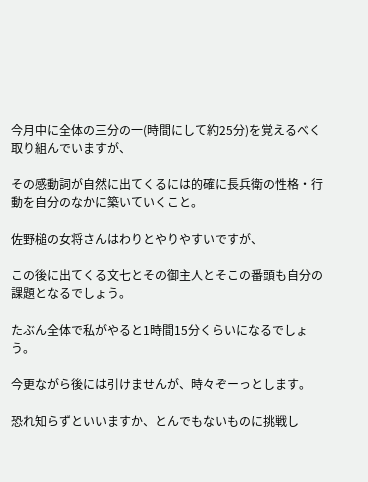今月中に全体の三分の一(時間にして約25分)を覚えるべく取り組んでいますが、

その感動詞が自然に出てくるには的確に長兵衛の性格・行動を自分のなかに築いていくこと。

佐野槌の女将さんはわりとやりやすいですが、

この後に出てくる文七とその御主人とそこの番頭も自分の課題となるでしょう。

たぶん全体で私がやると1時間15分くらいになるでしょう。

今更ながら後には引けませんが、時々ぞーっとします。

恐れ知らずといいますか、とんでもないものに挑戦し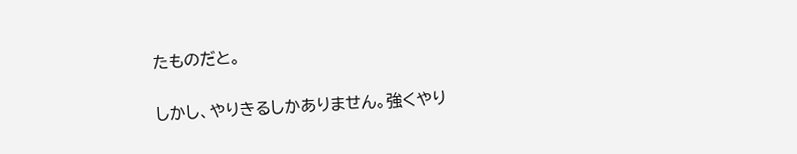たものだと。

しかし、やりきるしかありません。強くやり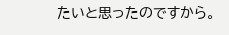たいと思ったのですから。